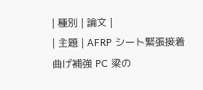| 種別 | 論文 |
| 主題 | AFRP シート緊張接着曲げ補強 PC 梁の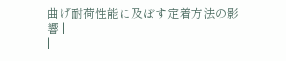曲げ耐荷性能に及ぼす定着方法の影響 |
|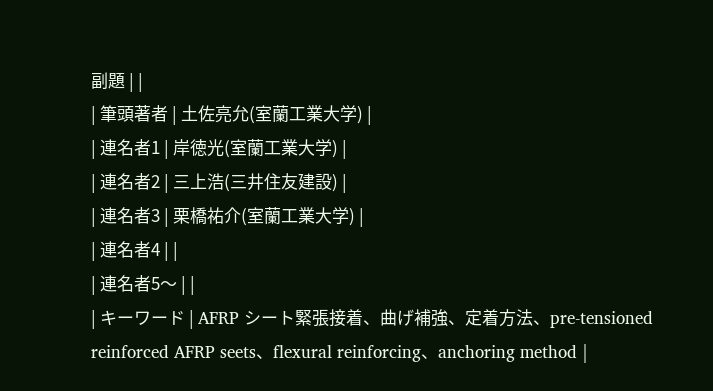副題 | |
| 筆頭著者 | 土佐亮允(室蘭工業大学) |
| 連名者1 | 岸徳光(室蘭工業大学) |
| 連名者2 | 三上浩(三井住友建設) |
| 連名者3 | 栗橋祐介(室蘭工業大学) |
| 連名者4 | |
| 連名者5〜 | |
| キーワード | AFRP シート緊張接着、曲げ補強、定着方法、pre-tensioned reinforced AFRP seets、flexural reinforcing、anchoring method |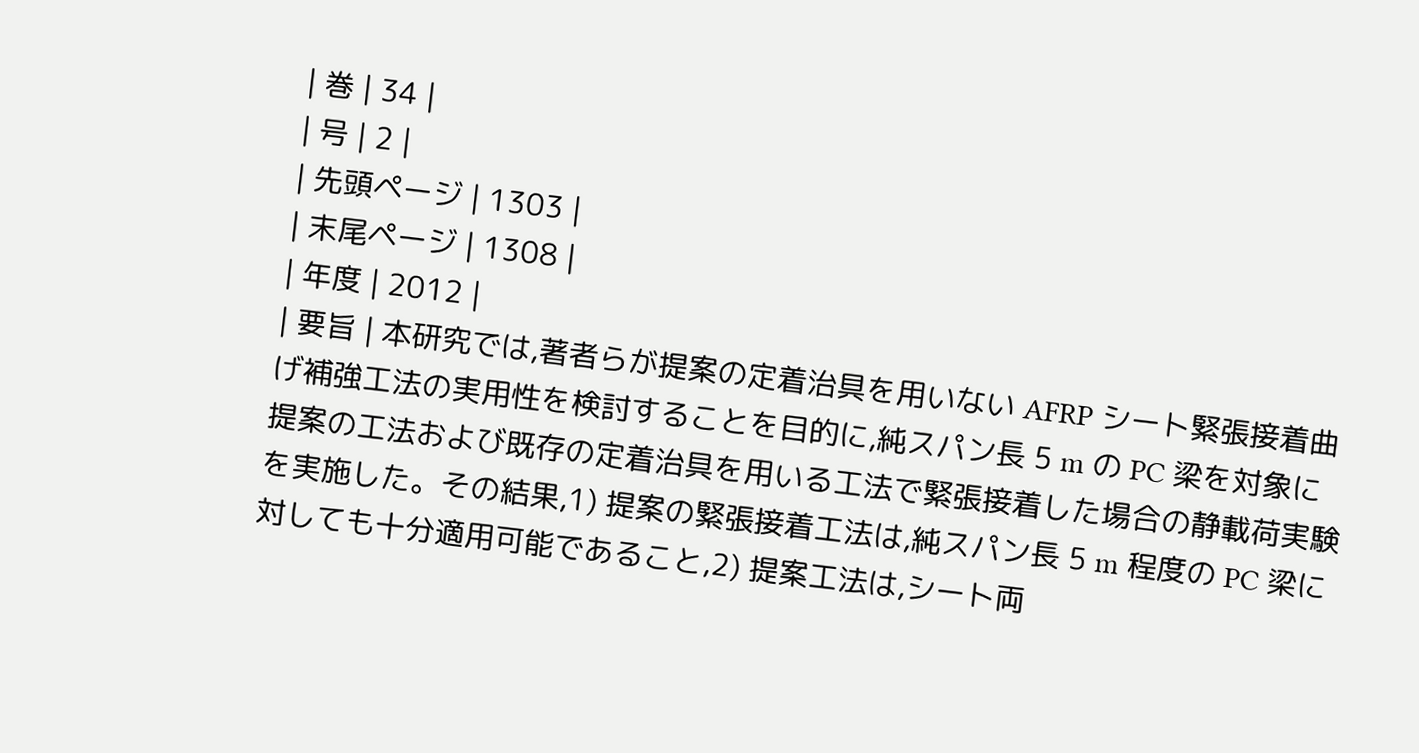| 巻 | 34 |
| 号 | 2 |
| 先頭ページ | 1303 |
| 末尾ページ | 1308 |
| 年度 | 2012 |
| 要旨 | 本研究では,著者らが提案の定着治具を用いない AFRP シート緊張接着曲げ補強工法の実用性を検討することを目的に,純スパン長 5 m の PC 梁を対象に提案の工法および既存の定着治具を用いる工法で緊張接着した場合の静載荷実験を実施した。その結果,1) 提案の緊張接着工法は,純スパン長 5 m 程度の PC 梁に対しても十分適用可能であること,2) 提案工法は,シート両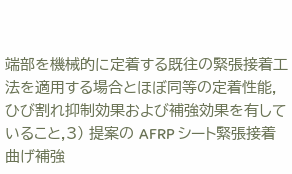端部を機械的に定着する既往の緊張接着工法を適用する場合とほぼ同等の定着性能,ひび割れ抑制効果および補強効果を有していること,3) 提案の AFRP シート緊張接着曲げ補強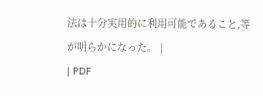法は十分実用的に利用可能であること,等が明らかになった。 |
| PDF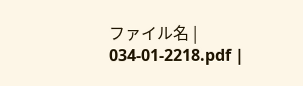ファイル名 | 034-01-2218.pdf |